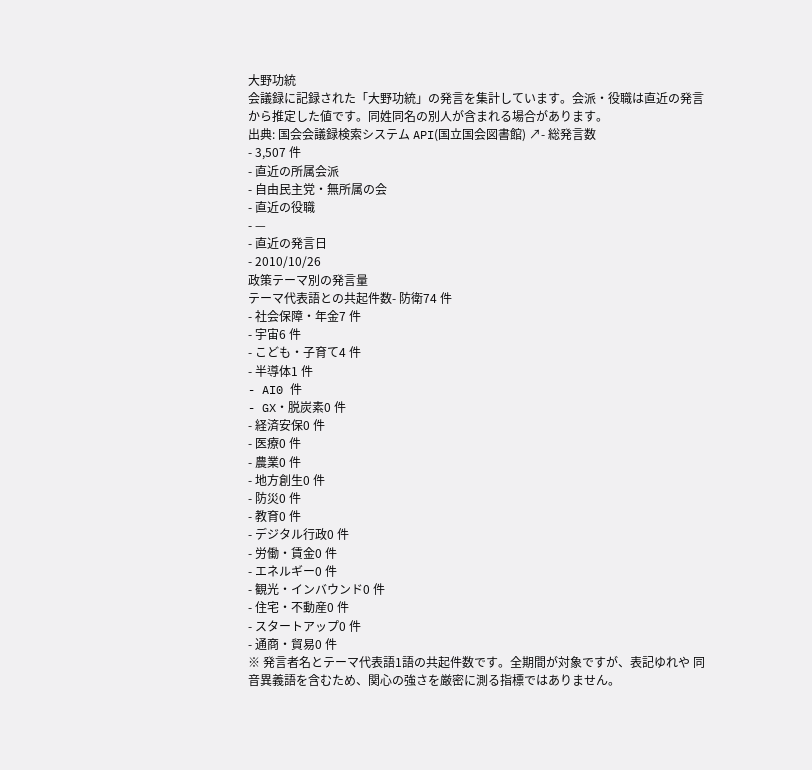大野功統
会議録に記録された「大野功統」の発言を集計しています。会派・役職は直近の発言から推定した値です。同姓同名の別人が含まれる場合があります。
出典: 国会会議録検索システム API(国立国会図書館) ↗- 総発言数
- 3,507 件
- 直近の所属会派
- 自由民主党・無所属の会
- 直近の役職
- —
- 直近の発言日
- 2010/10/26
政策テーマ別の発言量
テーマ代表語との共起件数- 防衛74 件
- 社会保障・年金7 件
- 宇宙6 件
- こども・子育て4 件
- 半導体1 件
- AI0 件
- GX・脱炭素0 件
- 経済安保0 件
- 医療0 件
- 農業0 件
- 地方創生0 件
- 防災0 件
- 教育0 件
- デジタル行政0 件
- 労働・賃金0 件
- エネルギー0 件
- 観光・インバウンド0 件
- 住宅・不動産0 件
- スタートアップ0 件
- 通商・貿易0 件
※ 発言者名とテーマ代表語1語の共起件数です。全期間が対象ですが、表記ゆれや 同音異義語を含むため、関心の強さを厳密に測る指標ではありません。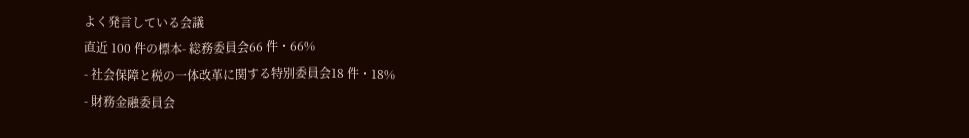よく発言している会議
直近 100 件の標本- 総務委員会66 件・66%
- 社会保障と税の一体改革に関する特別委員会18 件・18%
- 財務金融委員会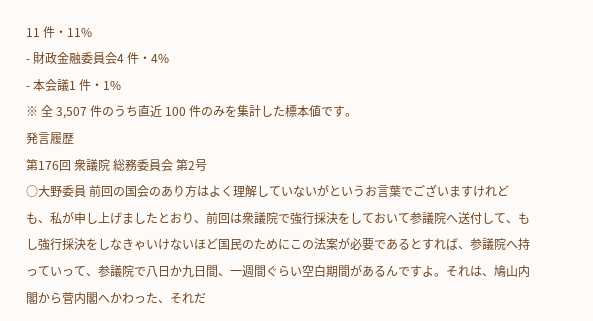11 件・11%
- 財政金融委員会4 件・4%
- 本会議1 件・1%
※ 全 3,507 件のうち直近 100 件のみを集計した標本値です。
発言履歴
第176回 衆議院 総務委員会 第2号
○大野委員 前回の国会のあり方はよく理解していないがというお言葉でございますけれども、私が申し上げましたとおり、前回は衆議院で強行採決をしておいて参議院へ送付して、もし強行採決をしなきゃいけないほど国民のためにこの法案が必要であるとすれば、参議院へ持っていって、参議院で八日か九日間、一週間ぐらい空白期間があるんですよ。それは、鳩山内閣から菅内閣へかわった、それだ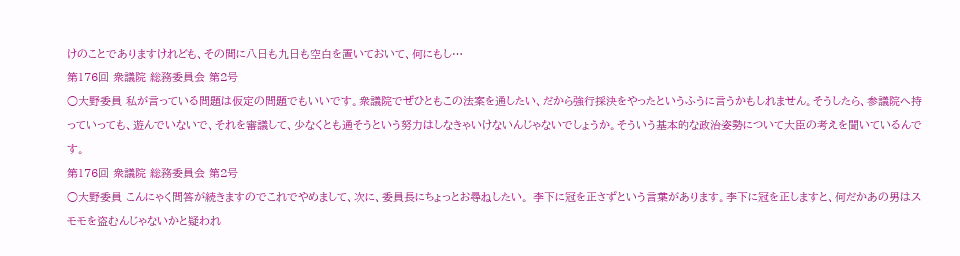けのことでありますけれども、その間に八日も九日も空白を置いておいて、何にもし…
第176回 衆議院 総務委員会 第2号
○大野委員 私が言っている問題は仮定の問題でもいいです。衆議院でぜひともこの法案を通したい、だから強行採決をやったというふうに言うかもしれません。そうしたら、参議院へ持っていっても、遊んでいないで、それを審議して、少なくとも通そうという努力はしなきゃいけないんじゃないでしょうか。そういう基本的な政治姿勢について大臣の考えを聞いているんです。
第176回 衆議院 総務委員会 第2号
○大野委員 こんにゃく問答が続きますのでこれでやめまして、次に、委員長にちょっとお尋ねしたい。 李下に冠を正さずという言葉があります。李下に冠を正しますと、何だかあの男はスモモを盗むんじゃないかと疑われ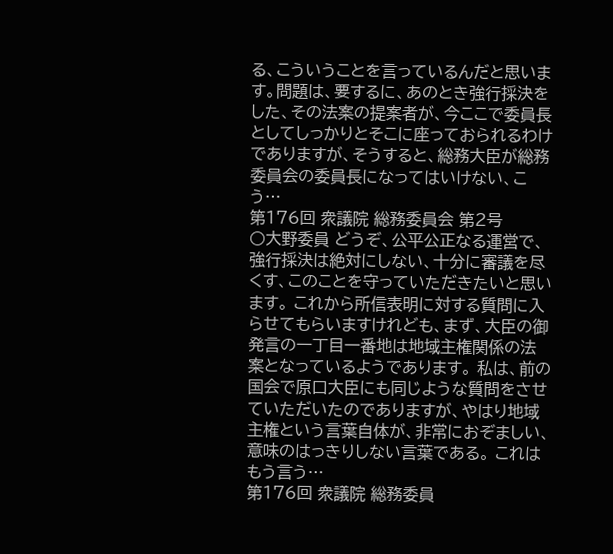る、こういうことを言っているんだと思います。問題は、要するに、あのとき強行採決をした、その法案の提案者が、今ここで委員長としてしっかりとそこに座っておられるわけでありますが、そうすると、総務大臣が総務委員会の委員長になってはいけない、こう…
第176回 衆議院 総務委員会 第2号
○大野委員 どうぞ、公平公正なる運営で、強行採決は絶対にしない、十分に審議を尽くす、このことを守っていただきたいと思います。 これから所信表明に対する質問に入らせてもらいますけれども、まず、大臣の御発言の一丁目一番地は地域主権関係の法案となっているようであります。 私は、前の国会で原口大臣にも同じような質問をさせていただいたのでありますが、やはり地域主権という言葉自体が、非常におぞましい、意味のはっきりしない言葉である。 これはもう言う…
第176回 衆議院 総務委員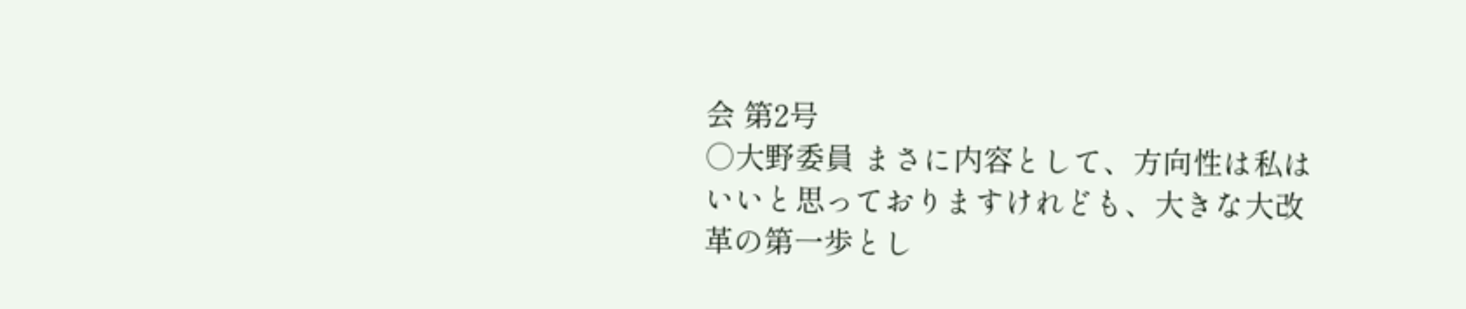会 第2号
○大野委員 まさに内容として、方向性は私はいいと思っておりますけれども、大きな大改革の第一歩とし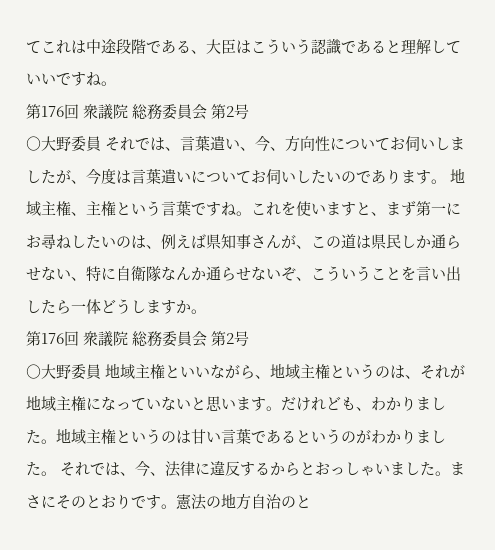てこれは中途段階である、大臣はこういう認識であると理解していいですね。
第176回 衆議院 総務委員会 第2号
○大野委員 それでは、言葉遣い、今、方向性についてお伺いしましたが、今度は言葉遣いについてお伺いしたいのであります。 地域主権、主権という言葉ですね。これを使いますと、まず第一にお尋ねしたいのは、例えば県知事さんが、この道は県民しか通らせない、特に自衛隊なんか通らせないぞ、こういうことを言い出したら一体どうしますか。
第176回 衆議院 総務委員会 第2号
○大野委員 地域主権といいながら、地域主権というのは、それが地域主権になっていないと思います。だけれども、わかりました。地域主権というのは甘い言葉であるというのがわかりました。 それでは、今、法律に違反するからとおっしゃいました。まさにそのとおりです。憲法の地方自治のと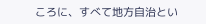ころに、すべて地方自治とい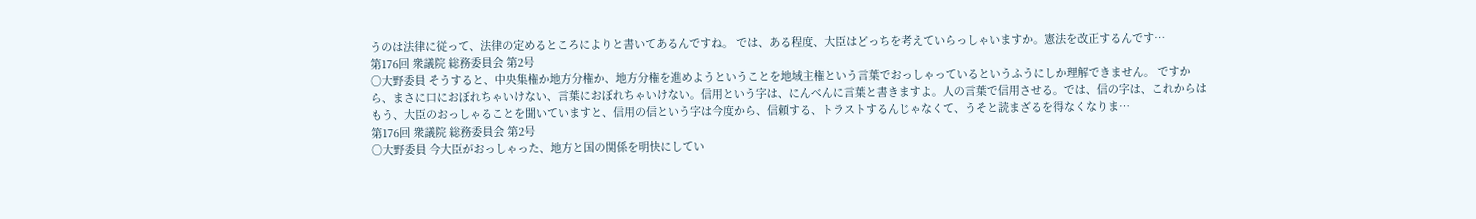うのは法律に従って、法律の定めるところによりと書いてあるんですね。 では、ある程度、大臣はどっちを考えていらっしゃいますか。憲法を改正するんです…
第176回 衆議院 総務委員会 第2号
○大野委員 そうすると、中央集権か地方分権か、地方分権を進めようということを地域主権という言葉でおっしゃっているというふうにしか理解できません。 ですから、まさに口におぼれちゃいけない、言葉におぼれちゃいけない。信用という字は、にんべんに言葉と書きますよ。人の言葉で信用させる。では、信の字は、これからはもう、大臣のおっしゃることを聞いていますと、信用の信という字は今度から、信頼する、トラストするんじゃなくて、うそと読まざるを得なくなりま…
第176回 衆議院 総務委員会 第2号
○大野委員 今大臣がおっしゃった、地方と国の関係を明快にしてい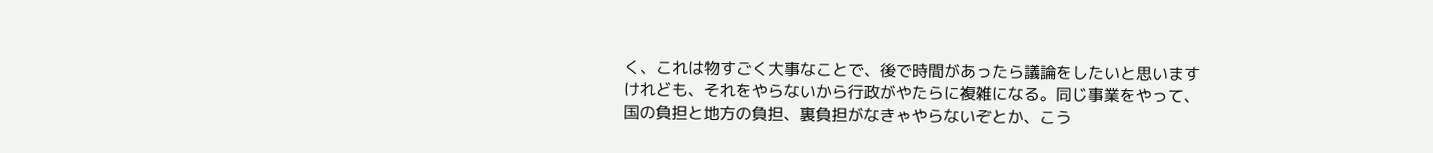く、これは物すごく大事なことで、後で時間があったら議論をしたいと思いますけれども、それをやらないから行政がやたらに複雑になる。同じ事業をやって、国の負担と地方の負担、裏負担がなきゃやらないぞとか、こう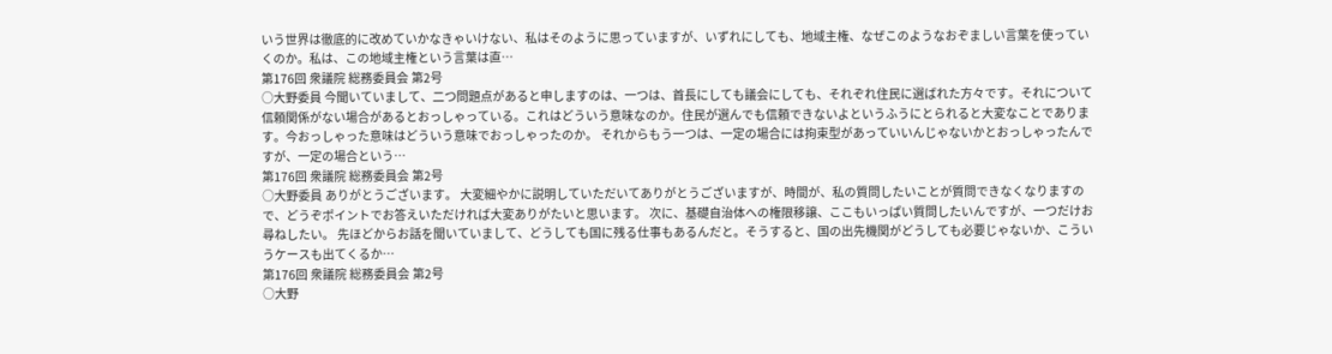いう世界は徹底的に改めていかなきゃいけない、私はそのように思っていますが、いずれにしても、地域主権、なぜこのようなおぞましい言葉を使っていくのか。私は、この地域主権という言葉は直…
第176回 衆議院 総務委員会 第2号
○大野委員 今聞いていまして、二つ問題点があると申しますのは、一つは、首長にしても議会にしても、それぞれ住民に選ばれた方々です。それについて信頼関係がない場合があるとおっしゃっている。これはどういう意味なのか。住民が選んでも信頼できないよというふうにとられると大変なことであります。今おっしゃった意味はどういう意味でおっしゃったのか。 それからもう一つは、一定の場合には拘束型があっていいんじゃないかとおっしゃったんですが、一定の場合という…
第176回 衆議院 総務委員会 第2号
○大野委員 ありがとうございます。 大変細やかに説明していただいてありがとうございますが、時間が、私の質問したいことが質問できなくなりますので、どうぞポイントでお答えいただければ大変ありがたいと思います。 次に、基礎自治体への権限移譲、ここもいっぱい質問したいんですが、一つだけお尋ねしたい。 先ほどからお話を聞いていまして、どうしても国に残る仕事もあるんだと。そうすると、国の出先機関がどうしても必要じゃないか、こういうケースも出てくるか…
第176回 衆議院 総務委員会 第2号
○大野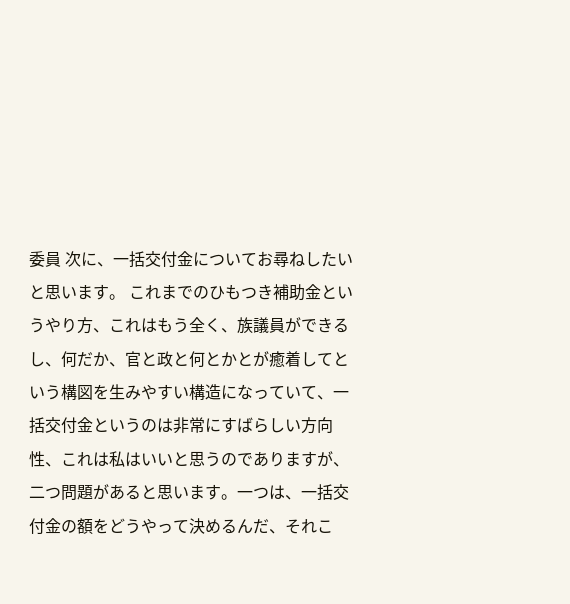委員 次に、一括交付金についてお尋ねしたいと思います。 これまでのひもつき補助金というやり方、これはもう全く、族議員ができるし、何だか、官と政と何とかとが癒着してという構図を生みやすい構造になっていて、一括交付金というのは非常にすばらしい方向性、これは私はいいと思うのでありますが、二つ問題があると思います。一つは、一括交付金の額をどうやって決めるんだ、それこ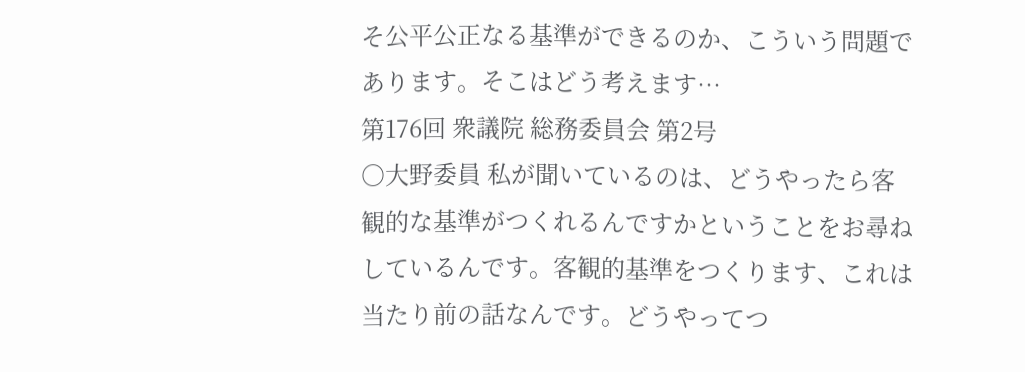そ公平公正なる基準ができるのか、こういう問題であります。そこはどう考えます…
第176回 衆議院 総務委員会 第2号
○大野委員 私が聞いているのは、どうやったら客観的な基準がつくれるんですかということをお尋ねしているんです。客観的基準をつくります、これは当たり前の話なんです。どうやってつ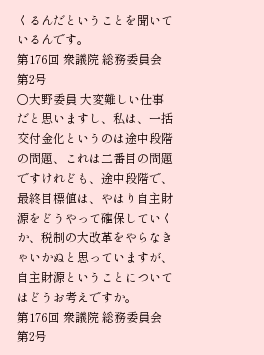くるんだということを聞いているんです。
第176回 衆議院 総務委員会 第2号
○大野委員 大変難しい仕事だと思いますし、私は、一括交付金化というのは途中段階の問題、これは二番目の問題ですけれども、途中段階で、最終目標値は、やはり自主財源をどうやって確保していくか、税制の大改革をやらなきゃいかぬと思っていますが、自主財源ということについてはどうお考えですか。
第176回 衆議院 総務委員会 第2号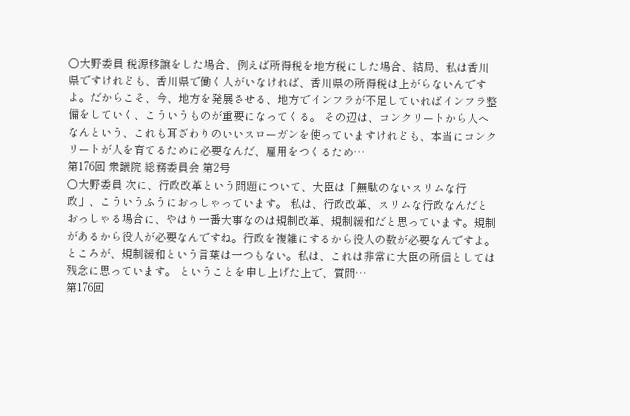○大野委員 税源移譲をした場合、例えば所得税を地方税にした場合、結局、私は香川県ですけれども、香川県で働く人がいなければ、香川県の所得税は上がらないんですよ。だからこそ、今、地方を発展させる、地方でインフラが不足していればインフラ整備をしていく、こういうものが重要になってくる。 その辺は、コンクリートから人へなんという、これも耳ざわりのいいスローガンを使っていますけれども、本当にコンクリートが人を育てるために必要なんだ、雇用をつくるため…
第176回 衆議院 総務委員会 第2号
○大野委員 次に、行政改革という問題について、大臣は「無駄のないスリムな行政」、こういうふうにおっしゃっています。 私は、行政改革、スリムな行政なんだとおっしゃる場合に、やはり一番大事なのは規制改革、規制緩和だと思っています。規制があるから役人が必要なんですね。行政を複雑にするから役人の数が必要なんですよ。ところが、規制緩和という言葉は一つもない。私は、これは非常に大臣の所信としては残念に思っています。 ということを申し上げた上で、質問…
第176回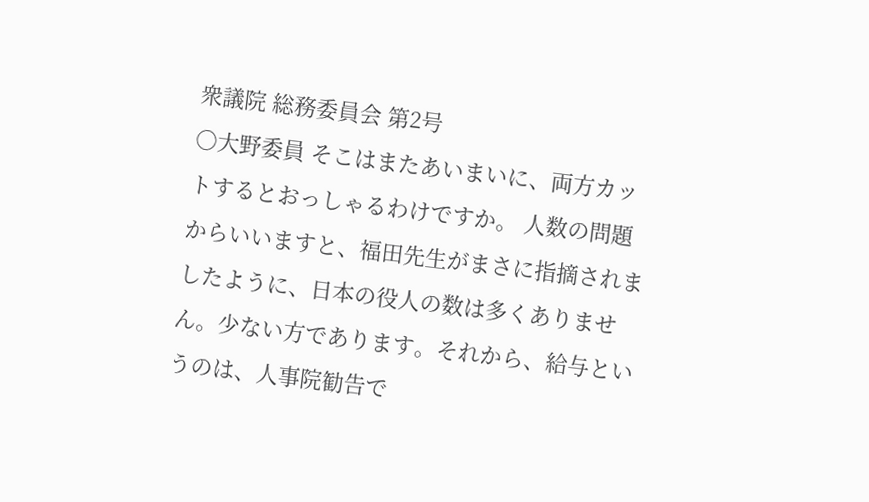衆議院 総務委員会 第2号
○大野委員 そこはまたあいまいに、両方カットするとおっしゃるわけですか。 人数の問題からいいますと、福田先生がまさに指摘されましたように、日本の役人の数は多くありません。少ない方であります。それから、給与というのは、人事院勧告で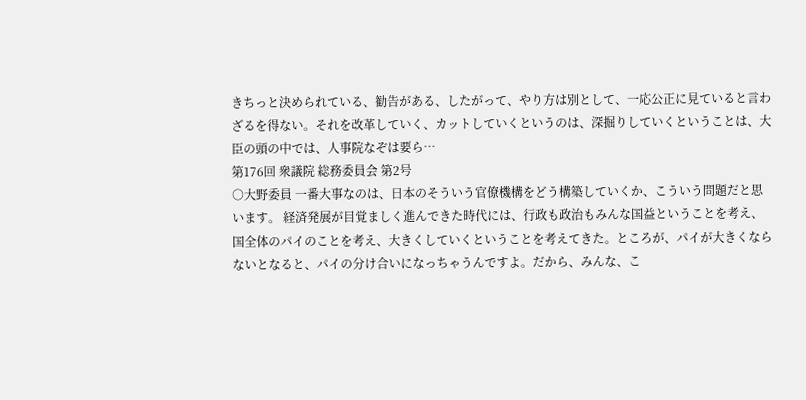きちっと決められている、勧告がある、したがって、やり方は別として、一応公正に見ていると言わざるを得ない。それを改革していく、カットしていくというのは、深掘りしていくということは、大臣の頭の中では、人事院なぞは要ら…
第176回 衆議院 総務委員会 第2号
○大野委員 一番大事なのは、日本のそういう官僚機構をどう構築していくか、こういう問題だと思います。 経済発展が目覚ましく進んできた時代には、行政も政治もみんな国益ということを考え、国全体のパイのことを考え、大きくしていくということを考えてきた。ところが、パイが大きくならないとなると、パイの分け合いになっちゃうんですよ。だから、みんな、こ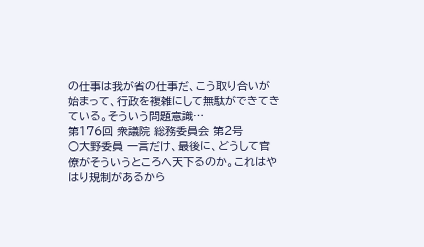の仕事は我が省の仕事だ、こう取り合いが始まって、行政を複雑にして無駄ができてきている。そういう問題意識…
第176回 衆議院 総務委員会 第2号
○大野委員 一言だけ、最後に、どうして官僚がそういうところへ天下るのか。これはやはり規制があるから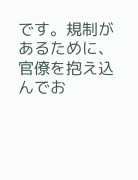です。規制があるために、官僚を抱え込んでお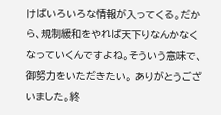けばいろいろな情報が入ってくる。だから、規制緩和をやれば天下りなんかなくなっていくんですよね。そういう意味で、御努力をいただきたい。 ありがとうございました。終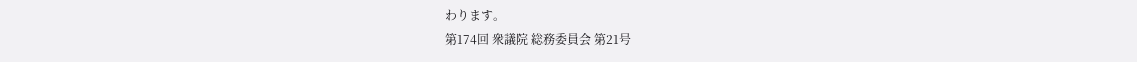わります。
第174回 衆議院 総務委員会 第21号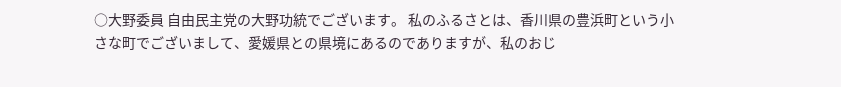○大野委員 自由民主党の大野功統でございます。 私のふるさとは、香川県の豊浜町という小さな町でございまして、愛媛県との県境にあるのでありますが、私のおじ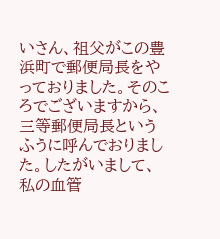いさん、祖父がこの豊浜町で郵便局長をやっておりました。そのころでございますから、三等郵便局長というふうに呼んでおりました。したがいまして、私の血管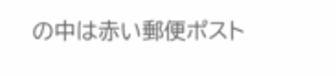の中は赤い郵便ポスト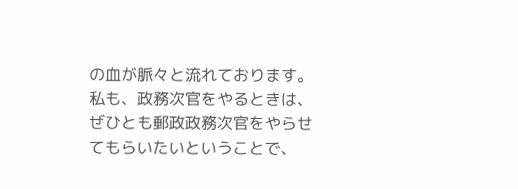の血が脈々と流れております。私も、政務次官をやるときは、ぜひとも郵政政務次官をやらせてもらいたいということで、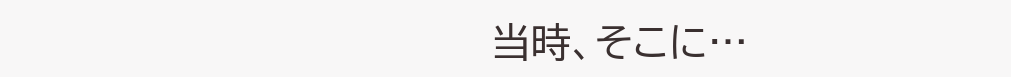当時、そこに…